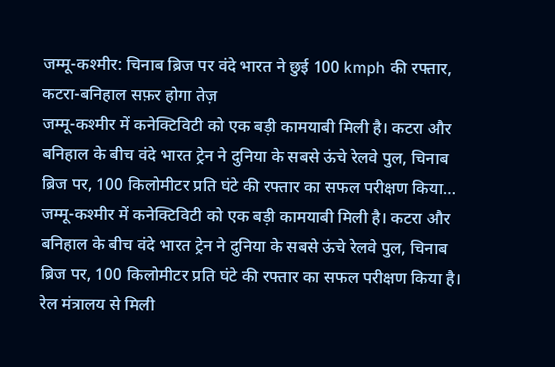जम्मू-कश्मीर: चिनाब ब्रिज पर वंदे भारत ने छुई 100 kmph की रफ्तार, कटरा-बनिहाल सफ़र होगा तेज़
जम्मू-कश्मीर में कनेक्टिविटी को एक बड़ी कामयाबी मिली है। कटरा और बनिहाल के बीच वंदे भारत ट्रेन ने दुनिया के सबसे ऊंचे रेलवे पुल, चिनाब ब्रिज पर, 100 किलोमीटर प्रति घंटे की रफ्तार का सफल परीक्षण किया…
जम्मू-कश्मीर में कनेक्टिविटी को एक बड़ी कामयाबी मिली है। कटरा और बनिहाल के बीच वंदे भारत ट्रेन ने दुनिया के सबसे ऊंचे रेलवे पुल, चिनाब ब्रिज पर, 100 किलोमीटर प्रति घंटे की रफ्तार का सफल परीक्षण किया है। रेल मंत्रालय से मिली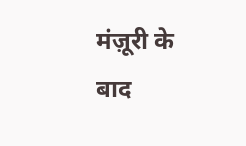मंज़ूरी के बाद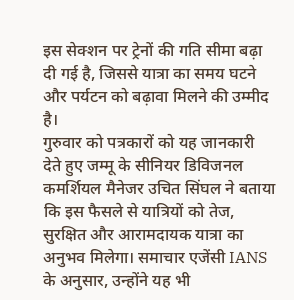इस सेक्शन पर ट्रेनों की गति सीमा बढ़ा दी गई है, जिससे यात्रा का समय घटने और पर्यटन को बढ़ावा मिलने की उम्मीद है।
गुरुवार को पत्रकारों को यह जानकारी देते हुए जम्मू के सीनियर डिविजनल कमर्शियल मैनेजर उचित सिंघल ने बताया कि इस फैसले से यात्रियों को तेज, सुरक्षित और आरामदायक यात्रा का अनुभव मिलेगा। समाचार एजेंसी IANS के अनुसार, उन्होंने यह भी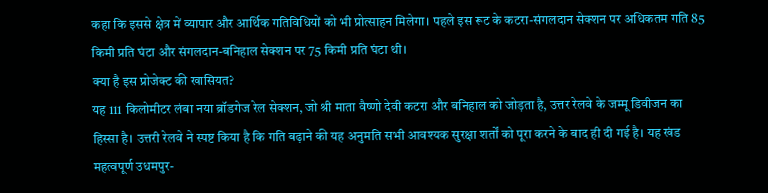कहा कि इससे क्षेत्र में व्यापार और आर्थिक गतिविधियों को भी प्रोत्साहन मिलेगा। पहले इस रूट के कटरा-संगलदान सेक्शन पर अधिकतम गति 85 किमी प्रति घंटा और संगलदान-बनिहाल सेक्शन पर 75 किमी प्रति घंटा थी।
क्या है इस प्रोजेक्ट की खासियत?
यह 111 किलोमीटर लंबा नया ब्रॉडगेज रेल सेक्शन, जो श्री माता वैष्णो देवी कटरा और बनिहाल को जोड़ता है, उत्तर रेलवे के जम्मू डिवीजन का हिस्सा है। उत्तरी रेलवे ने स्पष्ट किया है कि गति बढ़ाने की यह अनुमति सभी आवश्यक सुरक्षा शर्तों को पूरा करने के बाद ही दी गई है। यह खंड महत्वपूर्ण उधमपुर-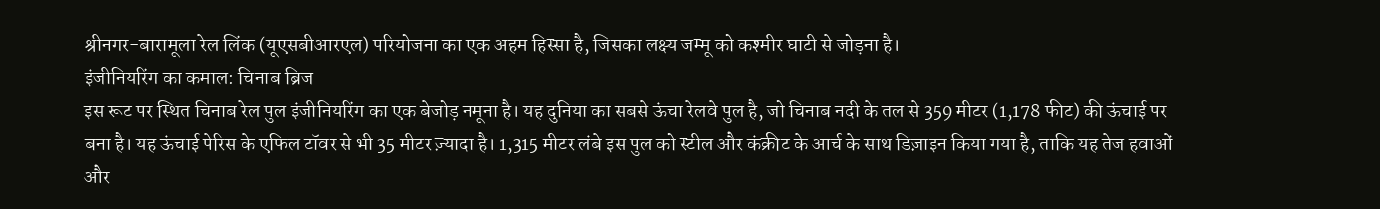श्रीनगर-बारामूला रेल लिंक (यूएसबीआरएल) परियोजना का एक अहम हिस्सा है, जिसका लक्ष्य जम्मू को कश्मीर घाटी से जोड़ना है।
इंजीनियरिंग का कमाल: चिनाब ब्रिज
इस रूट पर स्थित चिनाब रेल पुल इंजीनियरिंग का एक बेजोड़ नमूना है। यह दुनिया का सबसे ऊंचा रेलवे पुल है, जो चिनाब नदी के तल से 359 मीटर (1,178 फीट) की ऊंचाई पर बना है। यह ऊंचाई पेरिस के एफिल टॉवर से भी 35 मीटर ज़्यादा है। 1,315 मीटर लंबे इस पुल को स्टील और कंक्रीट के आर्च के साथ डिज़ाइन किया गया है, ताकि यह तेज हवाओं और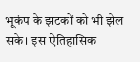भूकंप के झटकों को भी झेल सके। इस ऐतिहासिक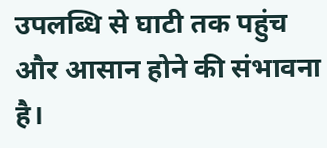उपलब्धि से घाटी तक पहुंच और आसान होने की संभावना है।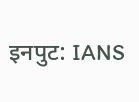इनपुट: IANS